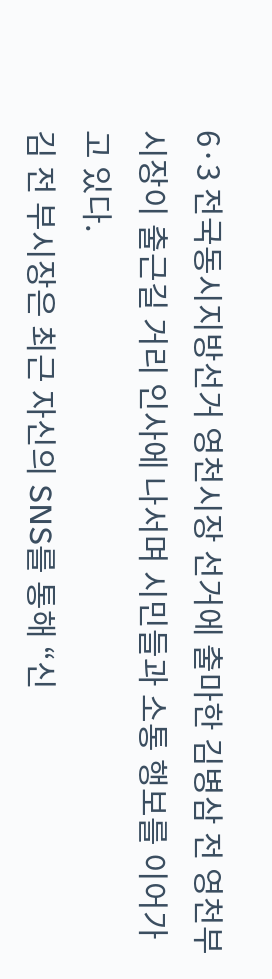6·3 전국동시지방선거 영천시장 선거에 출마한 김병삼 전 영천부시장이 출근길 거리 인사에 나서며 시민들과 소통 행보를 이어가고 있다.
김 전 부시장은 최근 자신의 SNS를 통해 “신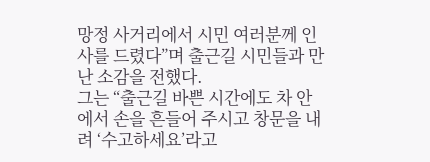망정 사거리에서 시민 여러분께 인사를 드렸다”며 출근길 시민들과 만난 소감을 전했다.
그는 “출근길 바쁜 시간에도 차 안에서 손을 흔들어 주시고 창문을 내려 ‘수고하세요’라고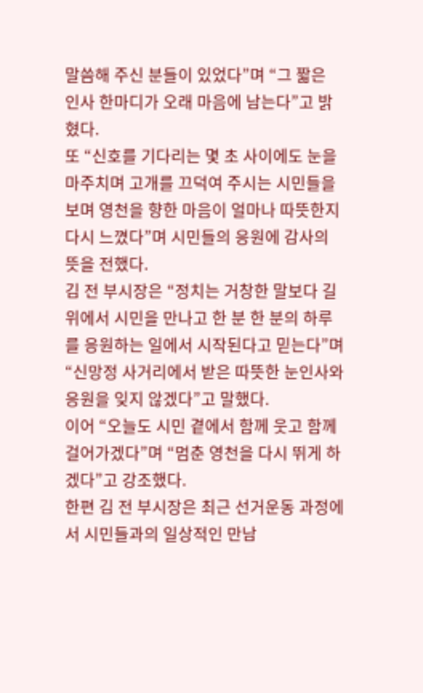말씀해 주신 분들이 있었다”며 “그 짧은 인사 한마디가 오래 마음에 남는다”고 밝혔다.
또 “신호를 기다리는 몇 초 사이에도 눈을 마주치며 고개를 끄덕여 주시는 시민들을 보며 영천을 향한 마음이 얼마나 따뜻한지 다시 느꼈다”며 시민들의 응원에 감사의 뜻을 전했다.
김 전 부시장은 “정치는 거창한 말보다 길 위에서 시민을 만나고 한 분 한 분의 하루를 응원하는 일에서 시작된다고 믿는다”며 “신망정 사거리에서 받은 따뜻한 눈인사와 응원을 잊지 않겠다”고 말했다.
이어 “오늘도 시민 곁에서 함께 웃고 함께 걸어가겠다”며 “멈춘 영천을 다시 뛰게 하겠다”고 강조했다.
한편 김 전 부시장은 최근 선거운동 과정에서 시민들과의 일상적인 만남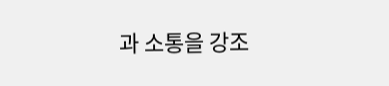과 소통을 강조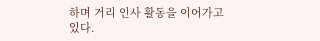하며 거리 인사 활동을 이어가고 있다.